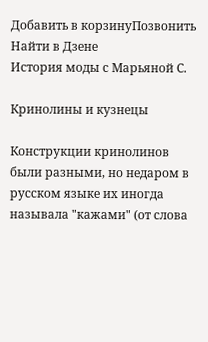Добавить в корзинуПозвонить
Найти в Дзене
История моды с Марьяной С.

Кринолины и кузнецы

Конструкции кринолинов были разными, но недаром в русском языке их иногда называла "кажами" (от слова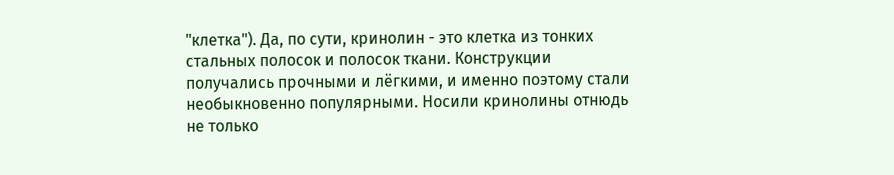"клетка"). Да, по сути, кринолин - это клетка из тонких стальных полосок и полосок ткани. Конструкции получались прочными и лёгкими, и именно поэтому стали необыкновенно популярными. Носили кринолины отнюдь не только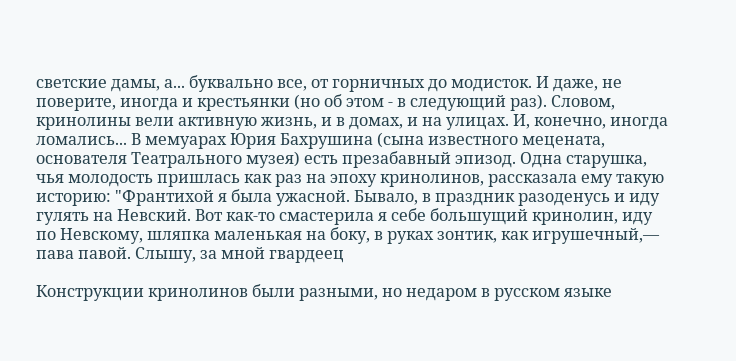светские дамы, а... буквально все, от горничных до модисток. И даже, не поверите, иногда и крестьянки (но об этом - в следующий раз). Словом, кринолины вели активную жизнь, и в домах, и на улицах. И, конечно, иногда ломались... В мемуарах Юрия Бахрушина (сына известного мецената, основателя Театрального музея) есть презабавный эпизод. Одна старушка, чья молодость пришлась как раз на эпоху кринолинов, рассказала ему такую историю: "Франтихой я была ужасной. Бывало, в праздник разоденусь и иду гулять на Невский. Вот как-то смастерила я себе большущий кринолин, иду по Невскому, шляпка маленькая на боку, в руках зонтик, как игрушечный,— пава павой. Слышу, за мной гвардеец

Конструкции кринолинов были разными, но недаром в русском языке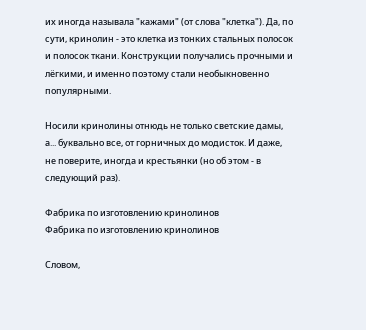их иногда называла "кажами" (от слова "клетка"). Да, по сути, кринолин - это клетка из тонких стальных полосок и полосок ткани. Конструкции получались прочными и лёгкими, и именно поэтому стали необыкновенно популярными.

Носили кринолины отнюдь не только светские дамы, а... буквально все, от горничных до модисток. И даже, не поверите, иногда и крестьянки (но об этом - в следующий раз).

Фабрика по изготовлению кринолинов
Фабрика по изготовлению кринолинов

Словом,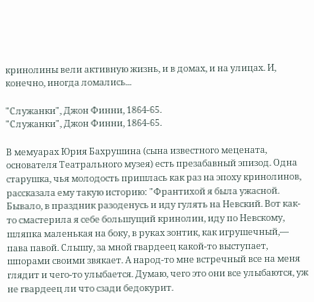кринолины вели активную жизнь, и в домах, и на улицах. И, конечно, иногда ломались...

"Служанки", Джон Финни, 1864-65.
"Служанки", Джон Финни, 1864-65.

В мемуарах Юрия Бахрушина (сына известного мецената, основателя Театрального музея) есть презабавный эпизод. Одна старушка, чья молодость пришлась как раз на эпоху кринолинов, рассказала ему такую историю: "Франтихой я была ужасной. Бывало, в праздник разоденусь и иду гулять на Невский. Вот как-то смастерила я себе большущий кринолин, иду по Невскому, шляпка маленькая на боку, в руках зонтик, как игрушечный,— пава павой. Слышу, за мной гвардеец какой-то выступает, шпорами своими звякает. А народ-то мне встречный все на меня глядит и чего-то улыбается. Думаю, чего это они все улыбаются, уж не гвардеец ли что сзади бедокурит.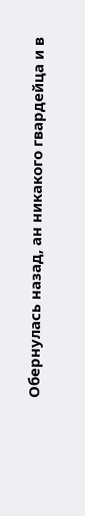Обернулась назад, ан никакого гвардейца и в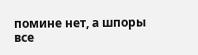помине нет, а шпоры все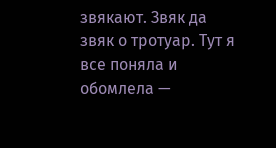звякают. Звяк да звяк о тротуар. Тут я все поняла и обомлела —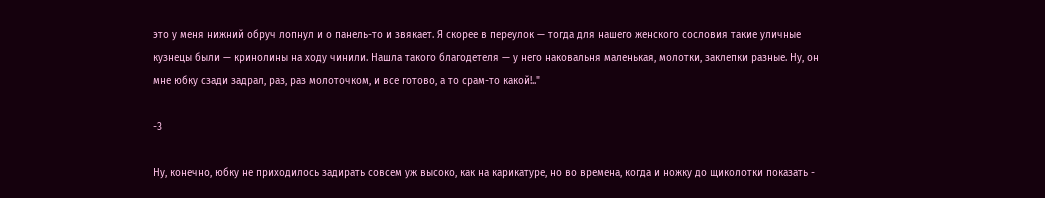это у меня нижний обруч лопнул и о панель-то и звякает. Я скорее в переулок — тогда для нашего женского сословия такие уличные кузнецы были — кринолины на ходу чинили. Нашла такого благодетеля — у него наковальня маленькая, молотки, заклепки разные. Ну, он мне юбку сзади задрал, раз, раз молоточком, и все готово, а то срам-то какой!.."

-3

Ну, конечно, юбку не приходилось задирать совсем уж высоко, как на карикатуре, но во времена, когда и ножку до щиколотки показать -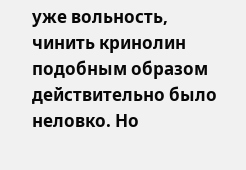уже вольность, чинить кринолин подобным образом действительно было неловко. Но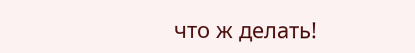что ж делать!